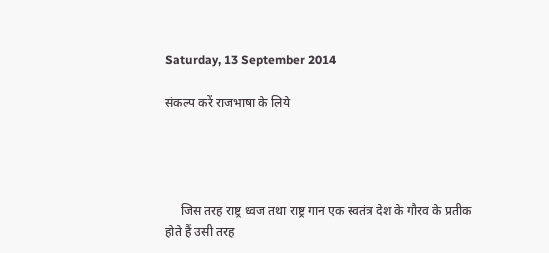Saturday, 13 September 2014

संकल्प करें राजभाषा के लिये




     जिस तरह राष्ट्र ध्वज तथा राष्ट्र गान एक स्वतंत्र देश के गौरव के प्रतीक होते हैं उसी तरह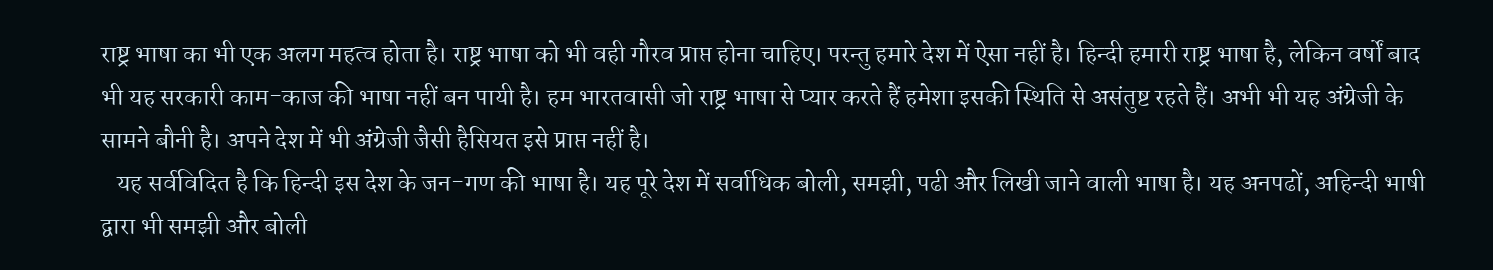राष्ट्र भाषा का भी एक अलग महत्व होता है। राष्ट्र भाषा को भी वही गौरव प्राप्त होना चाहिए। परन्तु हमारे देश में ऐसा नहीं है। हिन्दी हमारी राष्ट्र भाषा है, लेकिन वर्षों बाद भी यह सरकारी काम-काज की भाषा नहीं बन पायी है। हम भारतवासी जो राष्ट्र भाषा से प्यार करते हैं हमेशा इसकी स्थिति से असंतुष्ट रहते हैं। अभी भी यह अंग्रेजी के सामने बौनी है। अपने देश में भी अंग्रेजी जैसी हैसियत इसे प्राप्त नहीं है।
   यह सर्वविदित है कि हिन्दी इस देश के जन-गण की भाषा है। यह पूरे देश में सर्वाधिक बोली, समझी, पढी और लिखी जाने वाली भाषा है। यह अनपढों, अहिन्दी भाषी द्वारा भी समझी और बोली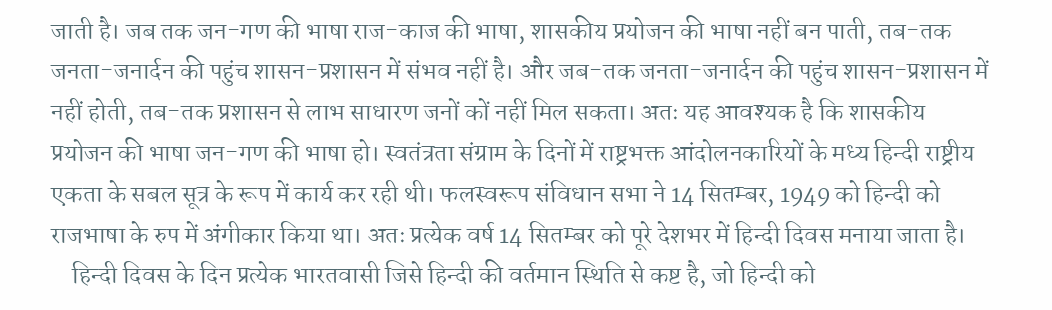जाती है। जब तक जन-गण की भाषा राज-काज की भाषा, शासकीय प्रयोजन की भाषा नहीं बन पाती, तब-तक जनता-जनार्दन की पहुंच शासन-प्रशासन में संभव नहीं है। और जब-तक जनता-जनार्दन की पहुंच शासन-प्रशासन में नहीं होती, तब-तक प्रशासन से लाभ साधारण जनों कों नहीं मिल सकता। अतः यह आवश्यक है कि शासकीय प्रयोजन की भाषा जन-गण की भाषा हो। स्वतंत्रता संग्राम के दिनों में राष्ट्रभक्त आंदोलनकारियों के मध्य हिन्दी राष्ट्रीय एकता के सबल सूत्र के रूप में कार्य कर रही थी। फलस्वरूप संविधान सभा ने 14 सितम्बर, 1949 को हिन्दी को राजभाषा के रुप में अंगीकार किया था। अतः प्रत्येक वर्ष 14 सितम्बर को पूरे देशभर में हिन्दी दिवस मनाया जाता है।
    हिन्दी दिवस के दिन प्रत्येक भारतवासी जिसे हिन्दी की वर्तमान स्थिति से कष्ट है, जो हिन्दी को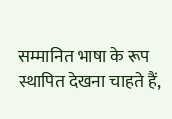सम्मानित भाषा के रूप स्थापित देखना चाहते हैं,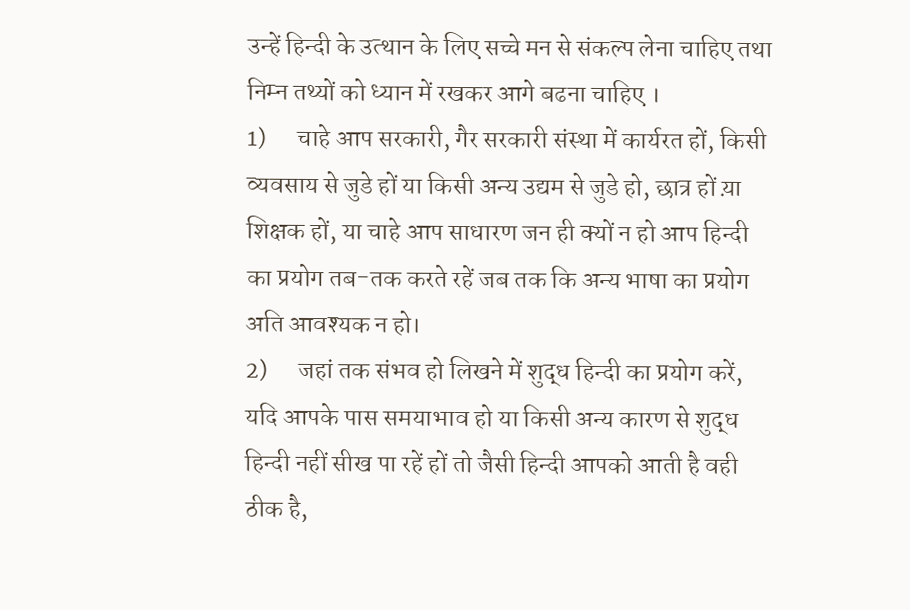उन्हें हिन्दी के उत्थान के लिए सच्चे मन से संकल्प लेना चाहिए तथा निम्न तथ्यों को ध्यान में रखकर आगे बढना चाहिए ।
1)      चाहे आप सरकारी, गैर सरकारी संस्था में कार्यरत हों, किसी व्यवसाय से जुडे हों या किसी अन्य उद्यम से जुडे हो, छात्र हों य़ा शिक्षक हों, या चाहे आप साधारण जन ही क्यों न हो आप हिन्दी का प्रयोग तब-तक करते रहें जब तक कि अन्य भाषा का प्रयोग अति आवश्यक न हो।
2)      जहां तक संभव हो लिखने में शुद्ध हिन्दी का प्रयोग करें, यदि आपके पास समयाभाव हो या किसी अन्य कारण से शुद्ध हिन्दी नहीं सीख पा रहें हों तो जैसी हिन्दी आपको आती है वही ठीक है,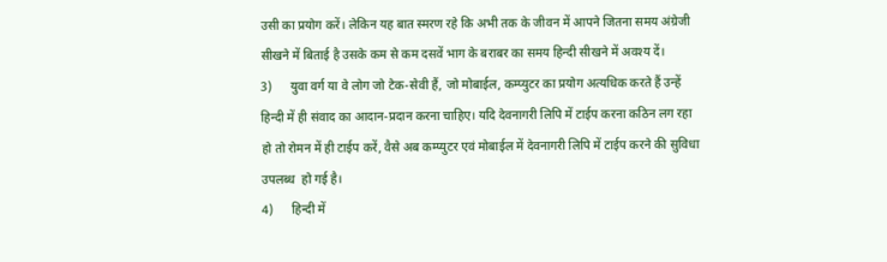उसी का प्रयोग करें। लेकिन यह बात स्मरण रहे कि अभी तक के जीवन में आपने जितना समय अंग्रेजी सीखने में बिताई है उसके कम से कम दसवें भाग के बराबर का समय हिन्दी सीखने में अवश्य दें।
3)      युवा वर्ग या वे लोग जो टेक-सेवी हैं, जो मोबाईल, कम्प्युटर का प्रयोग अत्यधिक करते हैं उन्हें हिन्दी में ही संवाद का आदान-प्रदान करना चाहिए। यदि देवनागरी लिपि में टाईप करना कठिन लग रहा हो तो रोमन में ही टाईप करें, वैसे अब कम्प्युटर एवं मोबाईल में देवनागरी लिपि में टाईप करने की सुविधा उपलब्ध  हो गई है।
4)      हिन्दी में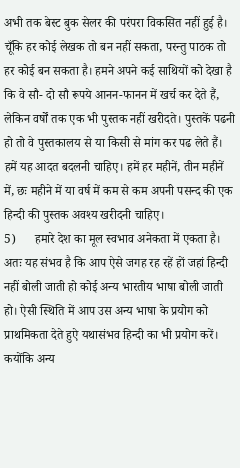अभी तक बेस्ट बुक सेलर की परंपरा विकसित नहीं हुई है। चूँकि हर कोई लेखक तो बन नहीं सकता, परन्तु पाठक तो हर कोई बन सकता है। हमने अपने कई साथियों को देखा है कि वे सौ- दो सौ रूपये आनन-फानन में खर्च कर देते हैं, लेकिन वर्षों तक एक भी पुस्तक नहीं खरीदते। पुस्तकें पढनी हो तो वे पुस्तकालय से या किसी से मांग कर पढ लेते हैं। हमें यह आदत बदलनी चाहिए। हमें हर महीनें, तीन महीनें में, छः महीने में या वर्ष में कम से कम अपनी पसन्द की एक हिन्दी की पुस्तक अवश्य खरीदनी चाहिए।
5)      हमारे देश का मूल स्वभाव अनेकता में एकता है। अतः यह संभव है कि आप ऐसे जगह रह रहें हों जहां हिन्दी नहीं बोली जाती हो कोई अन्य भारतीय भाषा बोली जाती हो। ऐसी स्थिति में आप उस अन्य भाषा के प्रयोग को प्राथमिकता देते हुऐ यथासंभव हिन्दी का भी प्रयोग करें। कयोंकि अन्य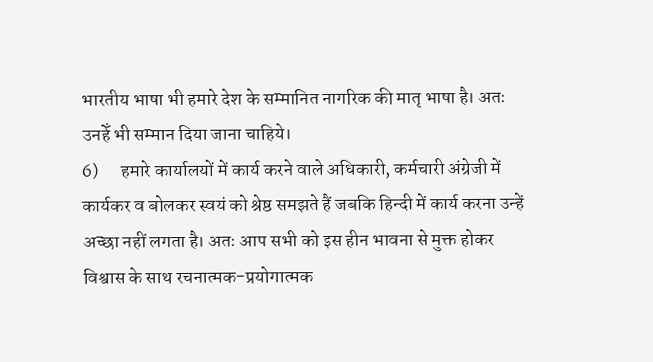भारतीय भाषा भी हमारे देश के सम्मानित नागरिक की मातृ भाषा है। अतः उनहेँ भी सम्मान दिया जाना चाहिये।
6)      हमारे कार्यालयों में कार्य करने वाले अधिकारी, कर्मचारी अंग्रेजी में कार्यकर व बोलकर स्वयं को श्रेष्ठ समझते हैं जबकि हिन्दी में कार्य करना उन्हें अच्छा नहीं लगता है। अतः आप सभी को इस हीन भावना से मुक्त होकर विश्वास के साथ रचनात्मक-प्रयोगात्मक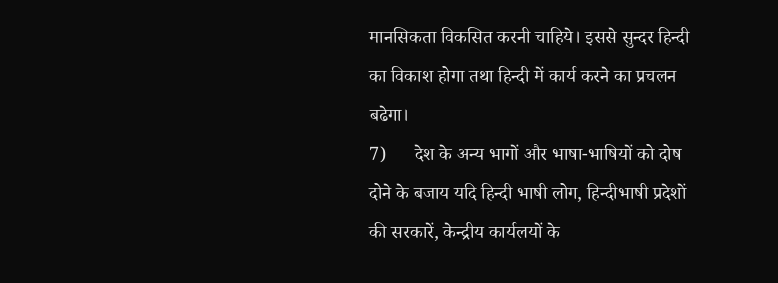मानसिकता विकसित करनी चाहिये। इससे सुन्दर हिन्दी का विकाश होगा तथा हिन्दी में कार्य करने का प्रचलन बढेगा।
7)      देश के अन्य भागों और भाषा-भाषियों को दोष दोने के बजाय यदि हिन्दी भाषी लोग, हिन्दीभाषी प्रदेशों की सरकारें, केन्द्रीय कार्यलयों के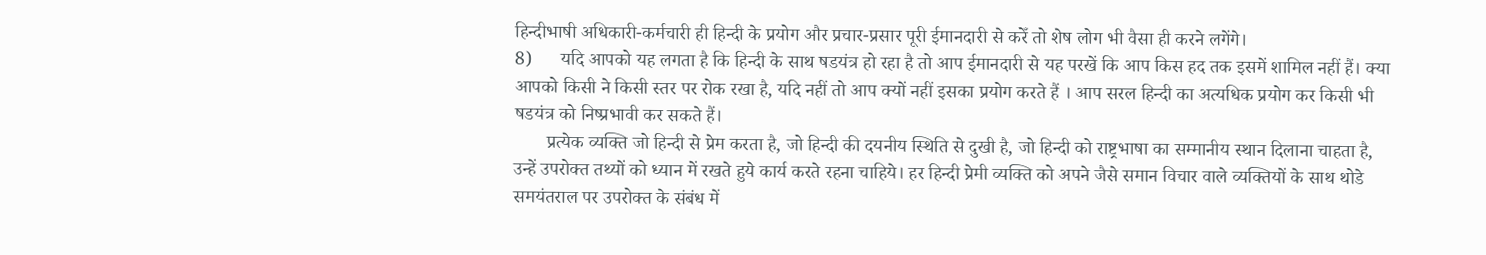हिन्दीभाषी अधिकारी-कर्मचारी ही हिन्दी के प्रयोग और प्रचार-प्रसार पूरी ईमानदारी से करेँ तो शेष लोग भी वैसा ही करने लगेंगे।
8)      यदि आपको यह लगता है कि हिन्दी के साथ षडयंत्र हो रहा है तो आप ईमानदारी से यह परखें कि आप किस हद तक इसमें शामिल नहीं हैं। क्या आपको किसी ने किसी स्तर पर रोक रखा है, यदि नहीं तो आप क्यों नहीं इसका प्रयोग करते हैं । आप सरल हिन्दी का अत्यधिक प्रयोग कर किसी भी षडयंत्र को निष्प्रभावी कर सकते हैं।
       प्रत्येक व्यक्ति जो हिन्दी से प्रेम करता है, जो हिन्दी की दयनीय स्थिति से दुखी है, जो हिन्दी को राष्ट्रभाषा का सम्मानीय स्थान दिलाना चाहता है, उन्हें उपरोक्त तथ्यों को ध्यान में रखते हुये कार्य करते रहना चाहिये। हर हिन्दी प्रेमी व्यक्ति को अपने जैसे समान विचार वाले व्यक्तियों के साथ थोडे समयंतराल पर उपरोक्त के संबंध में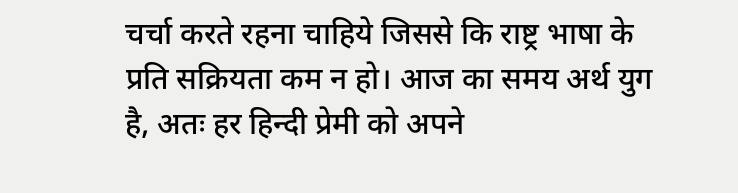चर्चा करते रहना चाहिये जिससे कि राष्ट्र भाषा के प्रति सक्रियता कम न हो। आज का समय अर्थ युग है, अतः हर हिन्दी प्रेमी को अपने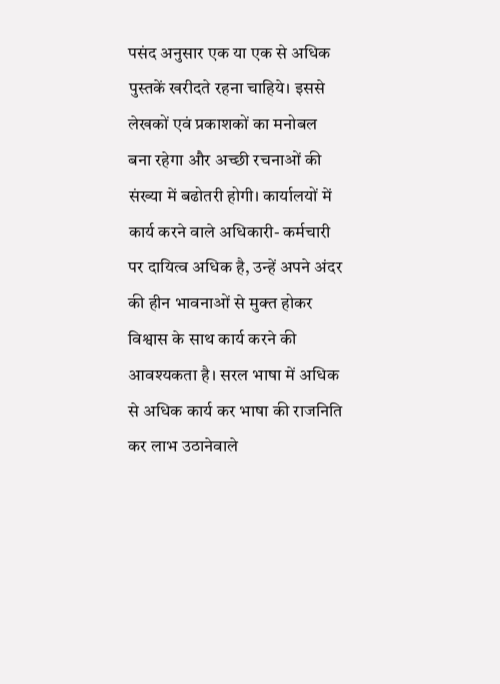पसंद अनुसार एक या एक से अधिक पुस्तकें खरीदते रहना चाहिये। इससे लेखकों एवं प्रकाशकों का मनोबल बना रहेगा और अच्छी रचनाओं की संख्या में बढोतरी होगी। कार्यालयों में कार्य करने वाले अधिकारी- कर्मचारी पर दायित्व अधिक है, उन्हें अपने अंदर की हीन भावनाओं से मुक्त होकर विश्वास के साथ कार्य करने की आवश्यकता है। सरल भाषा में अधिक से अधिक कार्य कर भाषा की राजनिति कर लाभ उठानेवाले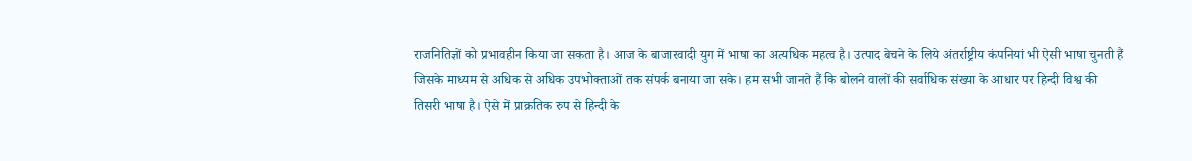राजनितिज्ञों को प्रभावहीन किया जा सकता है। आज के बाजारवादी युग में भाषा का अत्यधिक महत्व है। उत्पाद बेचने के लिये अंतर्राष्ट्रीय कंपनियां भी ऐसी भाषा चुनती हैं जिसके माध्यम से अधिक से अधिक उपभोक्ताओं तक संपर्क बनाया जा सके। हम सभी जानते हैं कि बोलने वालों की सर्वाधिक संख्या के आधार पर हिन्दी विश्व की तिसरी भाषा है। ऐसे में प्राक्रतिक रुप से हिन्दी के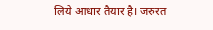लिये आधार तैयार है। जरुरत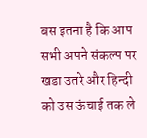बस इतना है कि आप सभी अपने संकल्प पर खडा उतरे और हिन्दी को उस ऊंचाई तक ले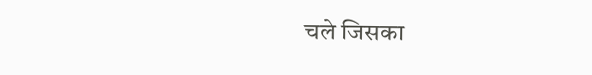चले जिसका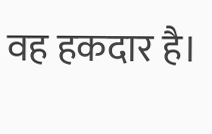वह हकदार है।